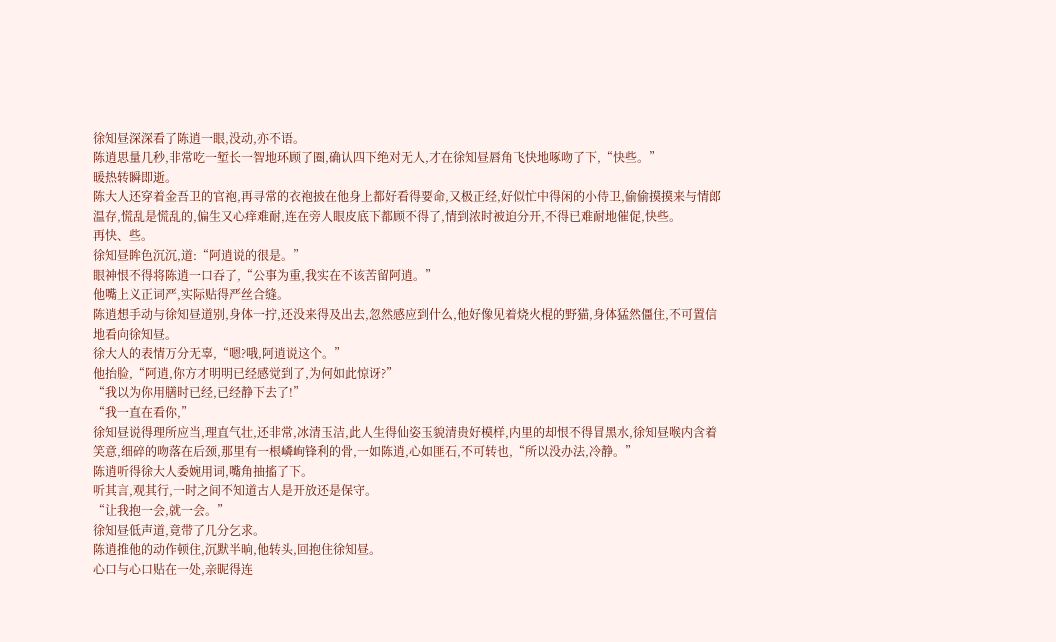徐知昼深深看了陈逍一眼,没动,亦不语。
陈逍思量几秒,非常吃一堑长一智地环顾了圈,确认四下绝对无人,才在徐知昼唇角飞快地啄吻了下,“快些。”
暖热转瞬即逝。
陈大人还穿着金吾卫的官袍,再寻常的衣袍披在他身上都好看得要命,又极正经,好似忙中得闲的小侍卫,偷偷摸摸来与情郎温存,慌乱是慌乱的,偏生又心痒难耐,连在旁人眼皮底下都顾不得了,情到浓时被迫分开,不得已难耐地催促,快些。
再快、些。
徐知昼眸色沉沉,道:“阿逍说的很是。”
眼神恨不得将陈逍一口吞了,“公事为重,我实在不该苦留阿逍。”
他嘴上义正词严,实际贴得严丝合缝。
陈逍想手动与徐知昼道别,身体一拧,还没来得及出去,忽然感应到什么,他好像见着烧火棍的野猫,身体猛然僵住,不可置信地看向徐知昼。
徐大人的表情万分无辜,“嗯?哦,阿逍说这个。”
他抬脸,“阿逍,你方才明明已经感觉到了,为何如此惊讶?”
“我以为你用膳时已经,已经静下去了!”
“我一直在看你,”
徐知昼说得理所应当,理直气壮,还非常,冰清玉洁,此人生得仙姿玉貌清贵好模样,内里的却恨不得冒黑水,徐知昼喉内含着笑意,细碎的吻落在后颈,那里有一根嶙峋锋利的骨,一如陈逍,心如匪石,不可转也,“所以没办法,冷静。”
陈逍听得徐大人委婉用词,嘴角抽搐了下。
听其言,观其行,一时之间不知道古人是开放还是保守。
“让我抱一会,就一会。”
徐知昼低声道,竟带了几分乞求。
陈逍推他的动作顿住,沉默半晌,他转头,回抱住徐知昼。
心口与心口贴在一处,亲昵得连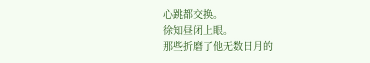心跳都交换。
徐知昼闭上眼。
那些折磨了他无数日月的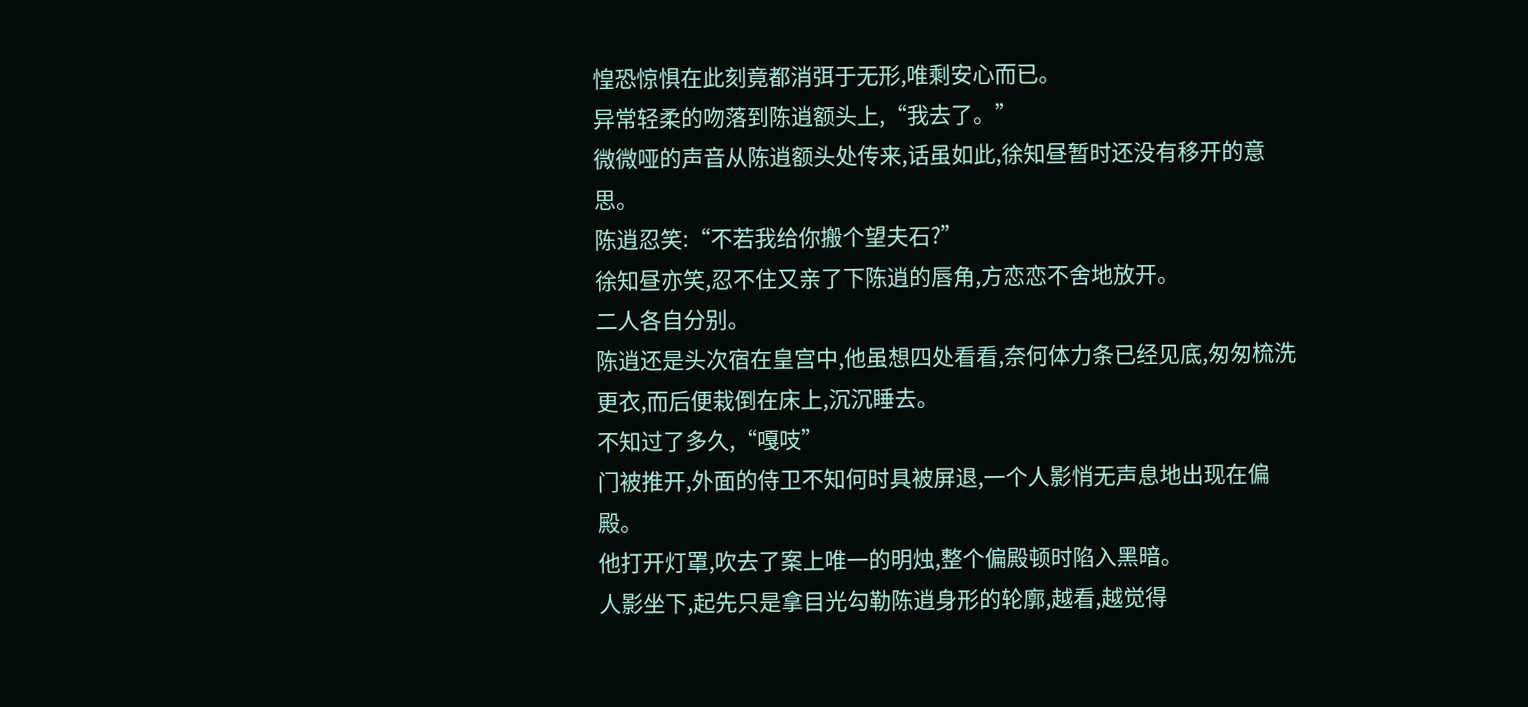惶恐惊惧在此刻竟都消弭于无形,唯剩安心而已。
异常轻柔的吻落到陈逍额头上,“我去了。”
微微哑的声音从陈逍额头处传来,话虽如此,徐知昼暂时还没有移开的意思。
陈逍忍笑:“不若我给你搬个望夫石?”
徐知昼亦笑,忍不住又亲了下陈逍的唇角,方恋恋不舍地放开。
二人各自分别。
陈逍还是头次宿在皇宫中,他虽想四处看看,奈何体力条已经见底,匆匆梳洗更衣,而后便栽倒在床上,沉沉睡去。
不知过了多久,“嘎吱”
门被推开,外面的侍卫不知何时具被屏退,一个人影悄无声息地出现在偏殿。
他打开灯罩,吹去了案上唯一的明烛,整个偏殿顿时陷入黑暗。
人影坐下,起先只是拿目光勾勒陈逍身形的轮廓,越看,越觉得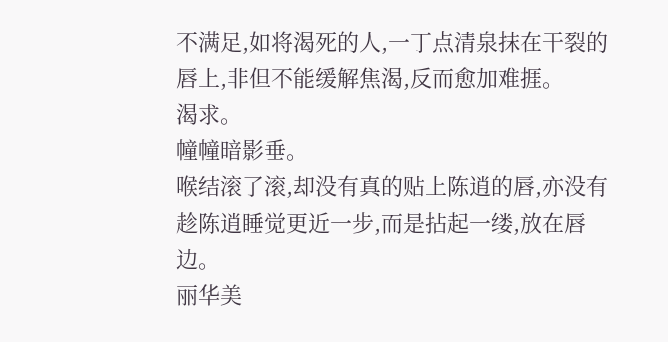不满足,如将渴死的人,一丁点清泉抹在干裂的唇上,非但不能缓解焦渴,反而愈加难捱。
渴求。
幢幢暗影垂。
喉结滚了滚,却没有真的贴上陈逍的唇,亦没有趁陈逍睡觉更近一步,而是拈起一缕,放在唇边。
丽华美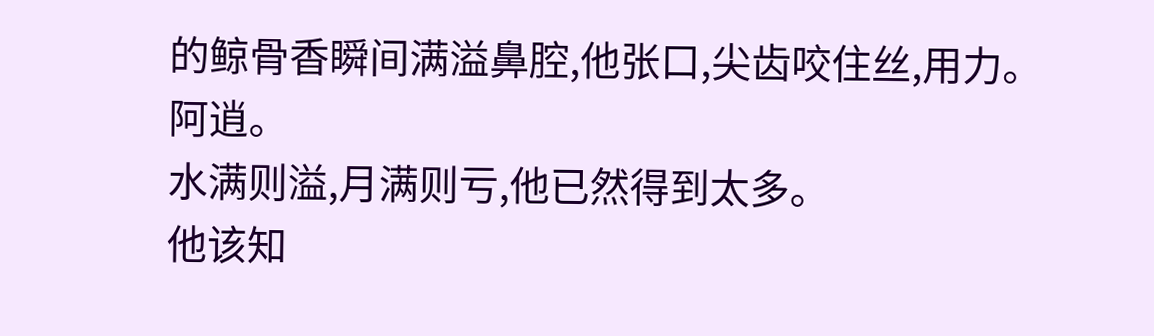的鲸骨香瞬间满溢鼻腔,他张口,尖齿咬住丝,用力。
阿逍。
水满则溢,月满则亏,他已然得到太多。
他该知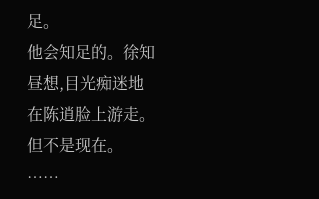足。
他会知足的。徐知昼想,目光痴迷地在陈逍脸上游走。
但不是现在。
……